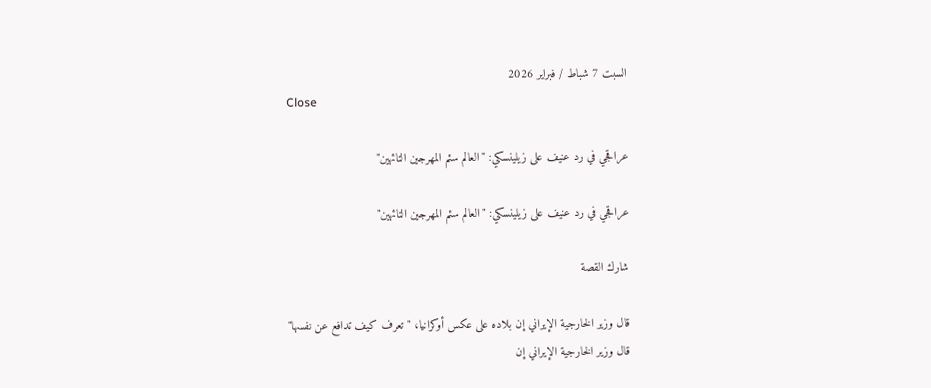السبت 7 شباط / فبراير 2026
Close

عراقجي في رد عنيف على زيلينسكي: "العالم سئم المهرجين التائهين"

عراقجي في رد عنيف على زيلينسكي: "العالم سئم المهرجين التائهين"

شارك القصة

قال وزير الخارجية الإيراني إن بلاده على عكس أوكرانيا، "تعرف كيف تدافع عن نفسها"
قال وزير الخارجية الإيراني إن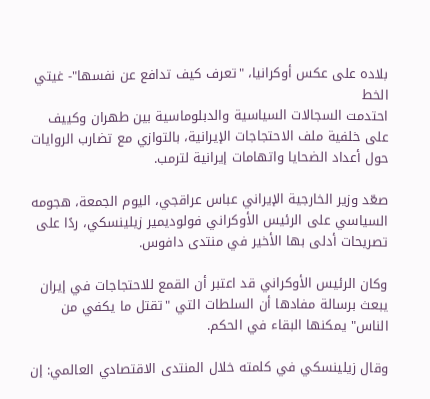بلاده على عكس أوكرانيا، "تعرف كيف تدافع عن نفسها"- غيتي
الخط
احتدمت السجالات السياسية والدبلوماسية بين طهران وكييف على خلفية ملف الاحتجاجات الإيرانية، بالتوازي مع تضارب الروايات حول أعداد الضحايا واتهامات إيرانية لترمب.

صعّد وزير الخارجية الإيراني عباس عراقجي، اليوم الجمعة، هجومه السياسي على الرئيس الأوكراني فولوديمير زيلينسكي، ردًا على تصريحات أدلى بها الأخير في منتدى دافوس.

وكان الرئيس الأوكراني قد اعتبر أن القمع للاحتجاجات في إيران يبعث برسالة مفادها أن السلطات التي "تقتل ما يكفي من الناس" يمكنها البقاء في الحكم.

وقال زيلينسكي في كلمته خلال المنتدى الاقتصادي العالمي: إن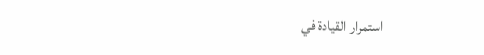استمرار القيادة في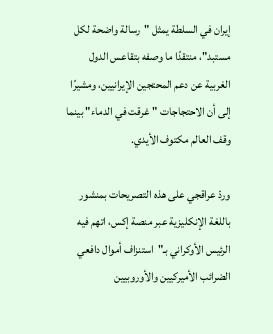إيران في السلطة يمثل "رسالة واضحة لكل مستبد"، منتقدًا ما وصفه بتقاعس الدول الغربية عن دعم المحتجين الإيرانيين، ومشيرًا إلى أن الاحتجاجات "غرقت في الدماء" بينما وقف العالم مكتوف الأيدي.

وردّ عراقجي على هذه التصريحات بمنشور باللغة الإنكليزية عبر منصة إكس، اتهم فيه الرئيس الأوكراني بـ"استنزاف أموال دافعي الضرائب الأميركيين والأوروبيين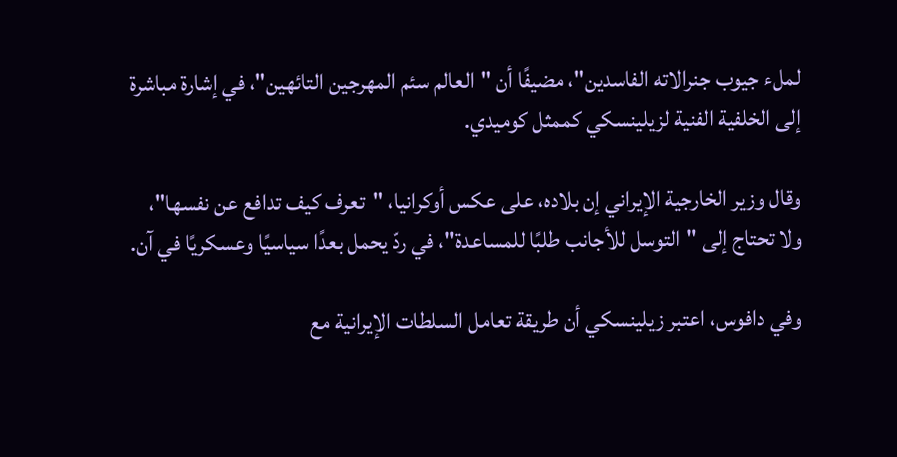لملء جيوب جنرالاته الفاسدين"، مضيفًا أن "العالم سئم المهرجين التائهين"، في إشارة مباشرة إلى الخلفية الفنية لزيلينسكي كممثل كوميدي.

وقال وزير الخارجية الإيراني إن بلاده، على عكس أوكرانيا، "تعرف كيف تدافع عن نفسها"، ولا تحتاج إلى "التوسل للأجانب طلبًا للمساعدة"، في ردّ يحمل بعدًا سياسيًا وعسكريًا في آن.

وفي دافوس، اعتبر زيلينسكي أن طريقة تعامل السلطات الإيرانية مع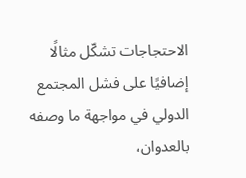الاحتجاجات تشكّل مثالًا إضافيًا على فشل المجتمع الدولي في مواجهة ما وصفه بالعدوان،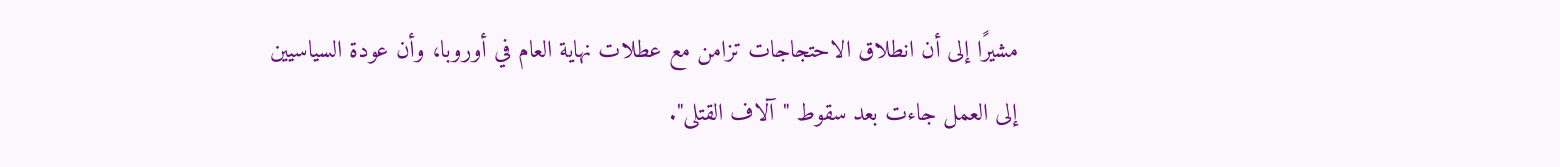مشيرًا إلى أن انطلاق الاحتجاجات تزامن مع عطلات نهاية العام في أوروبا، وأن عودة السياسيين إلى العمل جاءت بعد سقوط "آلاف القتلى".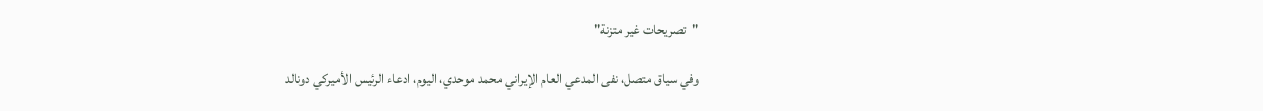"تصريحات غير متزنة"

وفي سياق متصل، نفى المدعي العام الإيراني محمد موحدي، اليوم، ادعاء الرئيس الأميركي دونالد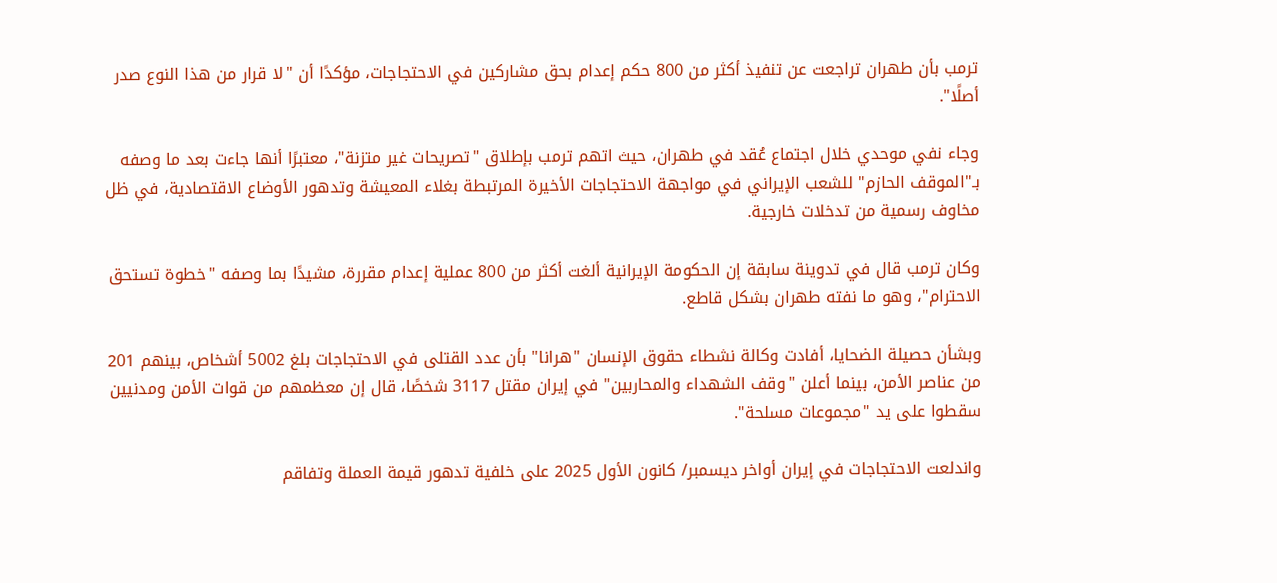ترمب بأن طهران تراجعت عن تنفيذ أكثر من 800 حكم إعدام بحق مشاركين في الاحتجاجات، مؤكدًا أن "لا قرار من هذا النوع صدر أصلًا".

وجاء نفي موحدي خلال اجتماع عُقد في طهران، حيث اتهم ترمب بإطلاق "تصريحات غير متزنة"، معتبرًا أنها جاءت بعد ما وصفه بـ"الموقف الحازم" للشعب الإيراني في مواجهة الاحتجاجات الأخيرة المرتبطة بغلاء المعيشة وتدهور الأوضاع الاقتصادية، في ظل مخاوف رسمية من تدخلات خارجية.

وكان ترمب قال في تدوينة سابقة إن الحكومة الإيرانية ألغت أكثر من 800 عملية إعدام مقررة، مشيدًا بما وصفه "خطوة تستحق الاحترام"، وهو ما نفته طهران بشكل قاطع.

وبشأن حصيلة الضحايا، أفادت وكالة نشطاء حقوق الإنسان "هرانا" بأن عدد القتلى في الاحتجاجات بلغ 5002 أشخاص، بينهم 201 من عناصر الأمن، بينما أعلن "وقف الشهداء والمحاربين" في إيران مقتل 3117 شخصًا، قال إن معظمهم من قوات الأمن ومدنيين سقطوا على يد "مجموعات مسلحة".

واندلعت الاحتجاجات في إيران أواخر ديسمبر/ كانون الأول 2025 على خلفية تدهور قيمة العملة وتفاقم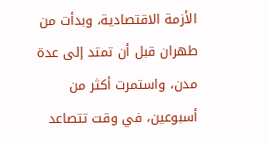الأزمة الاقتصادية، وبدأت من طهران قبل أن تمتد إلى عدة مدن، واستمرت أكثر من أسبوعين، في وقت تتصاعد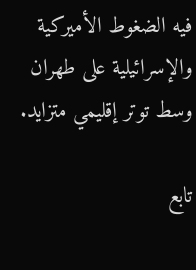فيه الضغوط الأميركية والإسرائيلية على طهران وسط توتر إقليمي متزايد.

تابع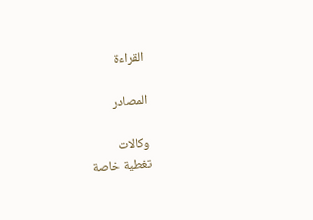القراءة

المصادر

وكالات
تغطية خاصة